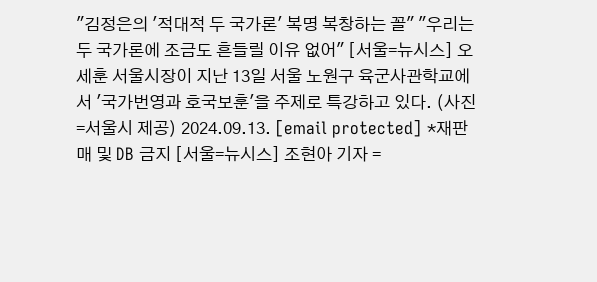"김정은의 '적대적 두 국가론' 복명 복창하는 꼴" "우리는 두 국가론에 조금도 흔들릴 이유 없어" [서울=뉴시스] 오세훈 서울시장이 지난 13일 서울 노원구 육군사관학교에서 '국가번영과 호국보훈'을 주제로 특강하고 있다. (사진=서울시 제공) 2024.09.13. [email protected] *재판매 및 DB 금지 [서울=뉴시스] 조현아 기자 =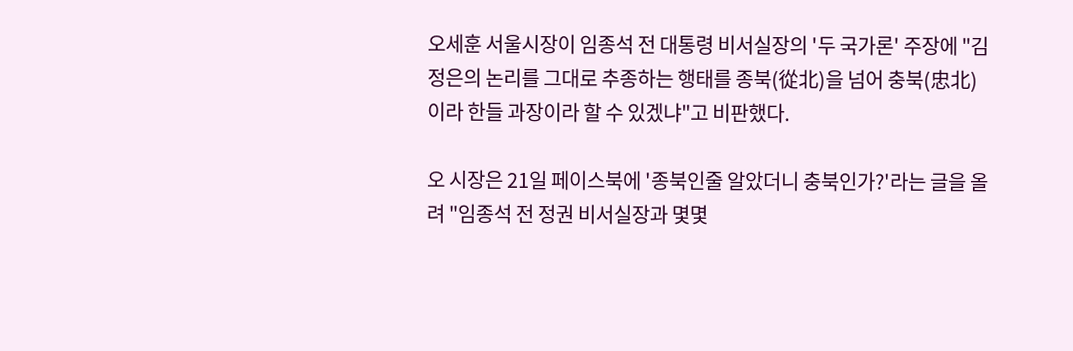오세훈 서울시장이 임종석 전 대통령 비서실장의 '두 국가론' 주장에 "김정은의 논리를 그대로 추종하는 행태를 종북(從北)을 넘어 충북(忠北)이라 한들 과장이라 할 수 있겠냐"고 비판했다.

오 시장은 21일 페이스북에 '종북인줄 알았더니 충북인가?'라는 글을 올려 "임종석 전 정권 비서실장과 몇몇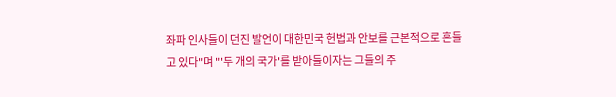좌파 인사들이 던진 발언이 대한민국 헌법과 안보를 근본적으로 흔들고 있다"며 "'두 개의 국가'를 받아들이자는 그들의 주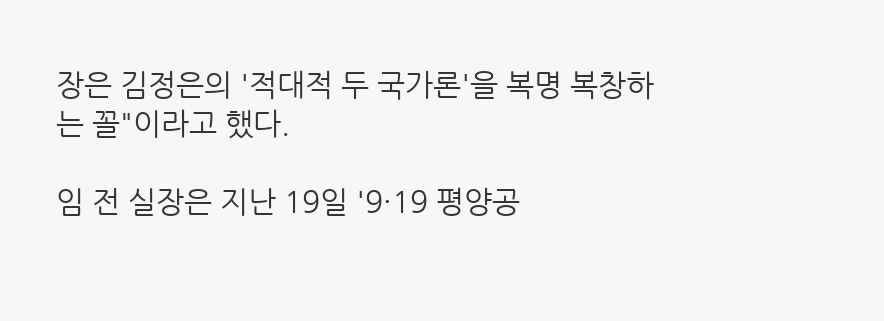장은 김정은의 '적대적 두 국가론'을 복명 복창하는 꼴"이라고 했다.

임 전 실장은 지난 19일 '9·19 평양공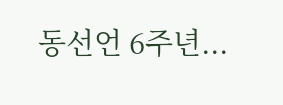동선언 6주년...